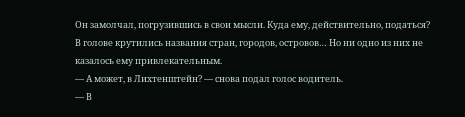Он замолчал, погрузившись в свои мысли. Куда ему, действительно, податься? В голове крутились названия стран, городов, островов… Но ни одно из них не казалось ему привлекательным.
— А может, в Лихтенштейн? — снова подал голос водитель.
— В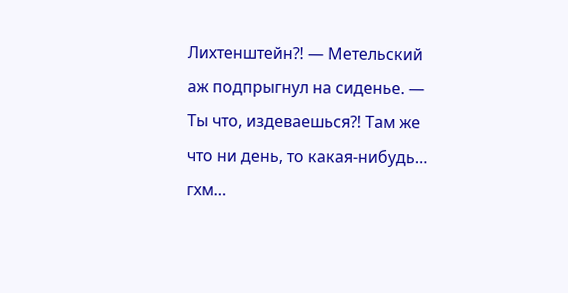Лихтенштейн⁈ — Метельский аж подпрыгнул на сиденье. — Ты что, издеваешься⁈ Там же что ни день, то какая-нибудь… гхм…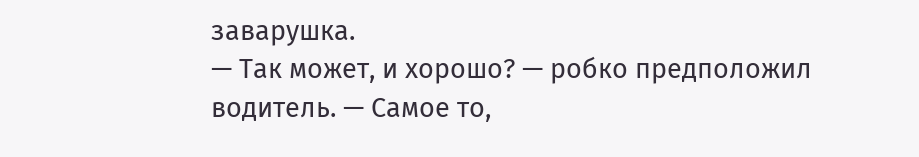заварушка.
— Так может, и хорошо? — робко предположил водитель. — Самое то,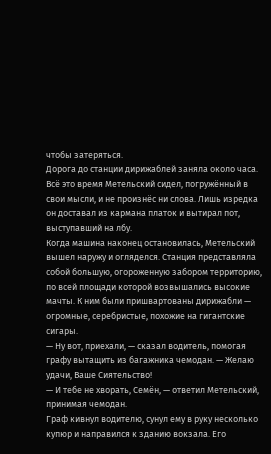чтобы затеряться.
Дорога до станции дирижаблей заняла около часа. Всё это время Метельский сидел, погружённый в свои мысли, и не произнёс ни слова. Лишь изредка он доставал из кармана платок и вытирал пот, выступавший на лбу.
Когда машина наконец остановилась, Метельский вышел наружу и огляделся. Станция представляла собой большую, огороженную забором территорию, по всей площади которой возвышались высокие мачты. К ним были пришвартованы дирижабли — огромные, серебристые, похожие на гигантские сигары.
— Ну вот, приехали, — сказал водитель, помогая графу вытащить из багажника чемодан. — Желаю удачи, Ваше Сиятельство!
— И тебе не хворать, Семён, — ответил Метельский, принимая чемодан.
Граф кивнул водителю, сунул ему в руку несколько купюр и направился к зданию вокзала. Его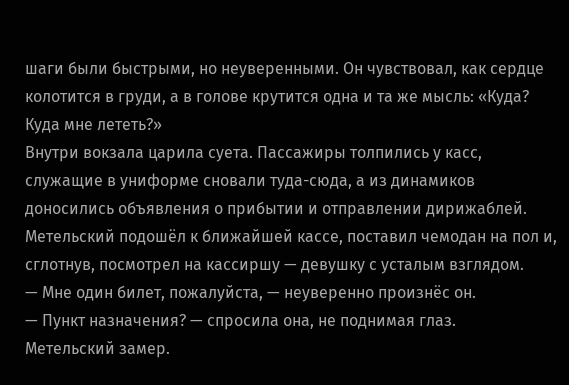шаги были быстрыми, но неуверенными. Он чувствовал, как сердце колотится в груди, а в голове крутится одна и та же мысль: «Куда? Куда мне лететь?»
Внутри вокзала царила суета. Пассажиры толпились у касс, служащие в униформе сновали туда-сюда, а из динамиков доносились объявления о прибытии и отправлении дирижаблей. Метельский подошёл к ближайшей кассе, поставил чемодан на пол и, сглотнув, посмотрел на кассиршу — девушку с усталым взглядом.
— Мне один билет, пожалуйста, — неуверенно произнёс он.
— Пункт назначения? — спросила она, не поднимая глаз.
Метельский замер.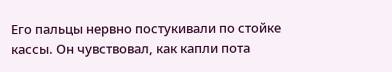Его пальцы нервно постукивали по стойке кассы. Он чувствовал, как капли пота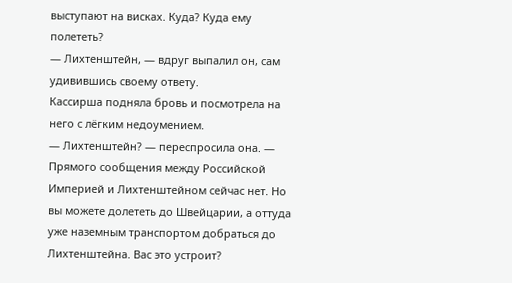выступают на висках. Куда? Куда ему полететь?
— Лихтенштейн, — вдруг выпалил он, сам удивившись своему ответу.
Кассирша подняла бровь и посмотрела на него с лёгким недоумением.
— Лихтенштейн? — переспросила она. — Прямого сообщения между Российской Империей и Лихтенштейном сейчас нет. Но вы можете долететь до Швейцарии, а оттуда уже наземным транспортом добраться до Лихтенштейна. Вас это устроит?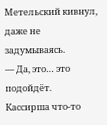Метельский кивнул, даже не задумываясь.
— Да, это… это подойдёт.
Кассирша что-то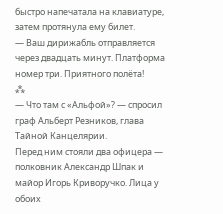быстро напечатала на клавиатуре, затем протянула ему билет.
— Ваш дирижабль отправляется через двадцать минут. Платформа номер три. Приятного полёта!
⁂
— Что там с «Альфой»? — спросил граф Альберт Резников, глава Тайной Канцелярии.
Перед ним стояли два офицера — полковник Александр Шпак и майор Игорь Криворучко. Лица у обоих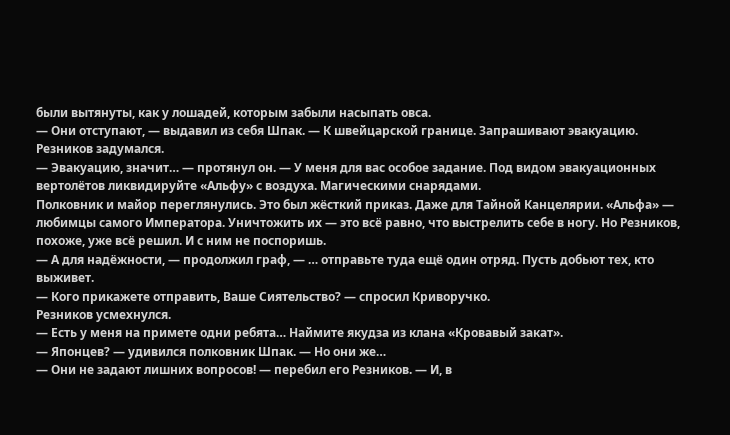были вытянуты, как у лошадей, которым забыли насыпать овса.
— Они отступают, — выдавил из себя Шпак. — К швейцарской границе. Запрашивают эвакуацию.
Резников задумался.
— Эвакуацию, значит… — протянул он. — У меня для вас особое задание. Под видом эвакуационных вертолётов ликвидируйте «Альфу» с воздуха. Магическими снарядами.
Полковник и майор переглянулись. Это был жёсткий приказ. Даже для Тайной Канцелярии. «Альфа» — любимцы самого Императора. Уничтожить их — это всё равно, что выстрелить себе в ногу. Но Резников, похоже, уже всё решил. И с ним не поспоришь.
— А для надёжности, — продолжил граф, — … отправьте туда ещё один отряд. Пусть добьют тех, кто выживет.
— Кого прикажете отправить, Ваше Сиятельство? — спросил Криворучко.
Резников усмехнулся.
— Есть у меня на примете одни ребята… Наймите якудза из клана «Кровавый закат».
— Японцев? — удивился полковник Шпак. — Но они же…
— Они не задают лишних вопросов! — перебил его Резников. — И, в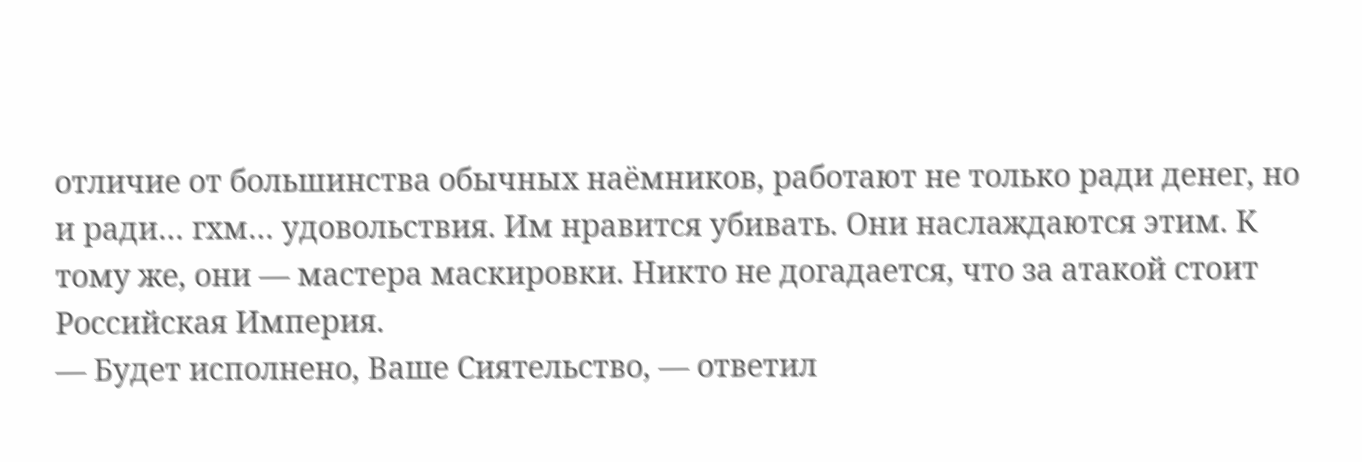отличие от большинства обычных наёмников, работают не только ради денег, но и ради… гхм… удовольствия. Им нравится убивать. Они наслаждаются этим. К тому же, они — мастера маскировки. Никто не догадается, что за атакой стоит Российская Империя.
— Будет исполнено, Ваше Сиятельство, — ответил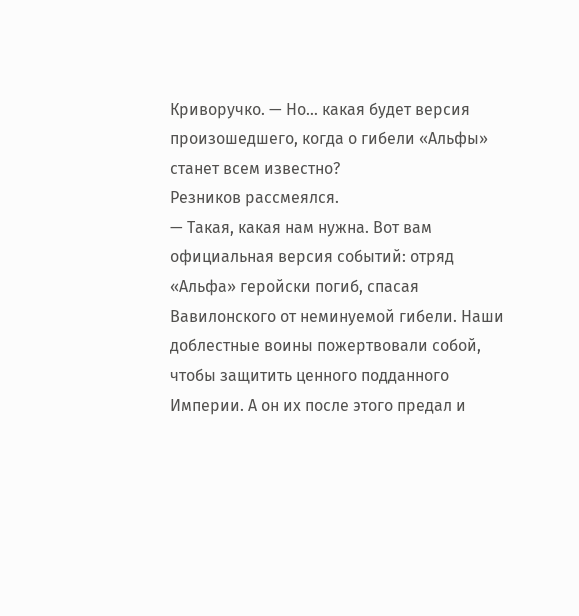Криворучко. — Но… какая будет версия произошедшего, когда о гибели «Альфы» станет всем известно?
Резников рассмеялся.
— Такая, какая нам нужна. Вот вам официальная версия событий: отряд «Альфа» геройски погиб, спасая Вавилонского от неминуемой гибели. Наши доблестные воины пожертвовали собой, чтобы защитить ценного подданного Империи. А он их после этого предал и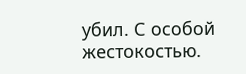убил. С особой жестокостью.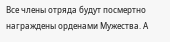Все члены отряда будут посмертно награждены орденами Мужества. А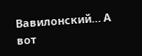Вавилонский… А вот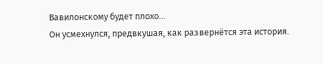Вавилонскому будет плохо…
Он усмехнулся, предвкушая, как развернётся эта история.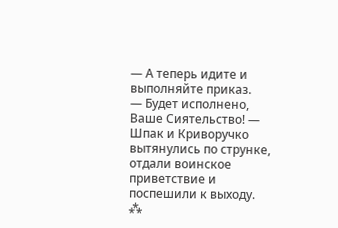— А теперь идите и выполняйте приказ.
— Будет исполнено, Ваше Сиятельство! — Шпак и Криворучко вытянулись по струнке, отдали воинское приветствие и поспешили к выходу.
⁂